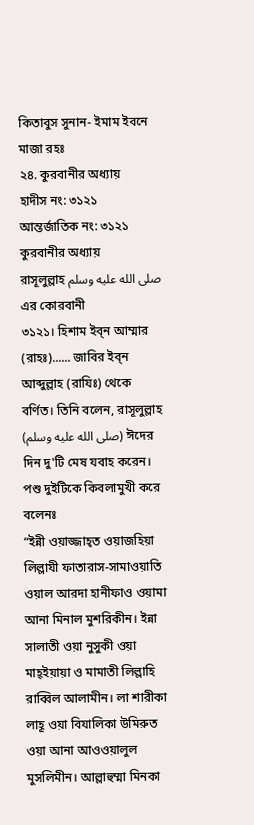কিতাবুস সুনান- ইমাম ইবনে মাজা রহঃ
২৪. কুরবানীর অধ্যায়
হাদীস নং: ৩১২১
আন্তর্জাতিক নং: ৩১২১
কুরবানীর অধ্যায়
রাসূলুল্লাহ صلى الله عليه وسلم এর কোরবানী
৩১২১। হিশাম ইব্ন আম্মার (রাহঃ)...... জাবির ইব্ন আব্দুল্লাহ (রাযিঃ) থেকে বর্ণিত। তিনি বলেন, রাসূলুল্লাহ (صلى الله عليه وسلم) ঈদের দিন দু'টি মেষ যবাহ করেন। পশু দুইটিকে কিবলামুখী করে বলেনঃ
“ইন্নী ওয়াজ্জাহ্ত ওয়াজহিয়া লিল্লাযী ফাতারাস-সামাওয়াতি ওয়াল আরদা হানীফাও ওয়ামা আনা মিনাল মুশরিকীন। ইন্না সালাতী ওয়া নুসুকী ওয়া মাহ্ইয়ায়া ও মামাতী লিল্লাহি রাব্বিল আলামীন। লা শারীকা লাহূ ওয়া বিযালিকা উমিরুত ওয়া আনা আওওয়ালুল মুসলিমীন। আল্লাহুম্মা মিনকা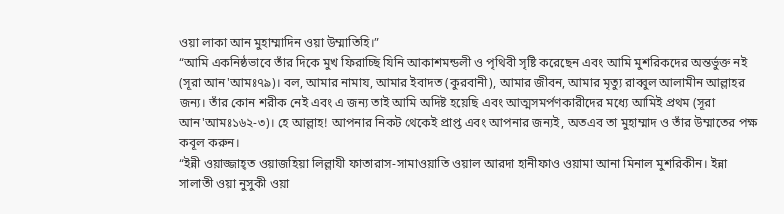ওয়া লাকা আন মুহাম্মাদিন ওয়া উম্মাতিহি।”
“আমি একনিষ্ঠভাবে তাঁর দিকে মুখ ফিরাচ্ছি যিনি আকাশমন্ডলী ও পৃথিবী সৃষ্টি করেছেন এবং আমি মুশরিকদের অন্তর্ভুক্ত নই (সূরা আন'আমঃ৭৯)। বল, আমার নামায, আমার ইবাদত (কুরবানী), আমার জীবন, আমার মৃত্যু রাব্বুল আলামীন আল্লাহর জন্য। তাঁর কোন শরীক নেই এবং এ জন্য তাই আমি অদিষ্ট হয়েছি এবং আত্মসমর্পণকারীদের মধ্যে আমিই প্রথম (সূরা আন'আমঃ১৬২-৩)। হে আল্লাহ! আপনার নিকট থেকেই প্রাপ্ত এবং আপনার জন্যই, অতএব তা মুহাম্মাদ ও তাঁর উম্মাতের পক্ষ কবূল করুন।
“ইন্নী ওয়াজ্জাহ্ত ওয়াজহিয়া লিল্লাযী ফাতারাস-সামাওয়াতি ওয়াল আরদা হানীফাও ওয়ামা আনা মিনাল মুশরিকীন। ইন্না সালাতী ওয়া নুসুকী ওয়া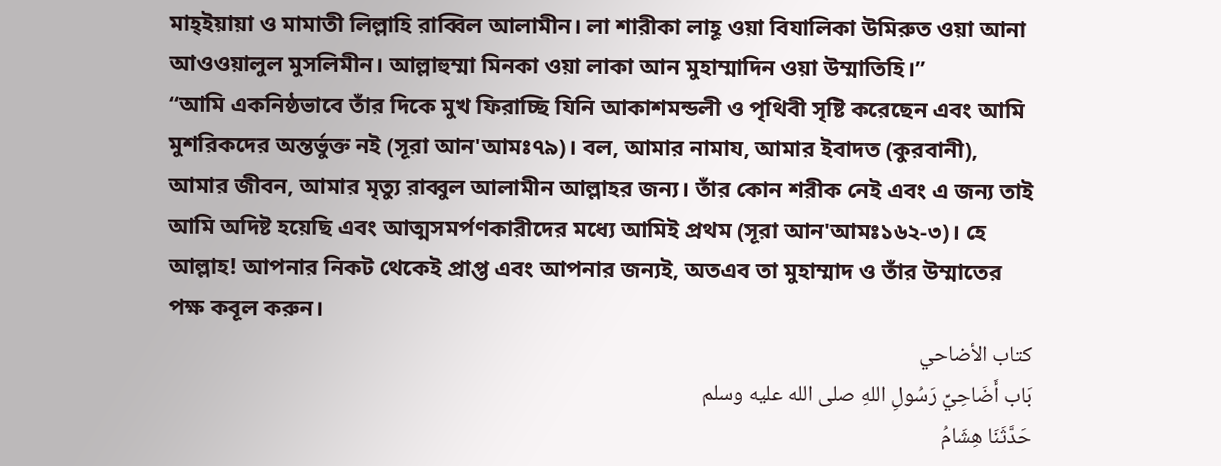মাহ্ইয়ায়া ও মামাতী লিল্লাহি রাব্বিল আলামীন। লা শারীকা লাহূ ওয়া বিযালিকা উমিরুত ওয়া আনা আওওয়ালুল মুসলিমীন। আল্লাহুম্মা মিনকা ওয়া লাকা আন মুহাম্মাদিন ওয়া উম্মাতিহি।”
“আমি একনিষ্ঠভাবে তাঁর দিকে মুখ ফিরাচ্ছি যিনি আকাশমন্ডলী ও পৃথিবী সৃষ্টি করেছেন এবং আমি মুশরিকদের অন্তর্ভুক্ত নই (সূরা আন'আমঃ৭৯)। বল, আমার নামায, আমার ইবাদত (কুরবানী), আমার জীবন, আমার মৃত্যু রাব্বুল আলামীন আল্লাহর জন্য। তাঁর কোন শরীক নেই এবং এ জন্য তাই আমি অদিষ্ট হয়েছি এবং আত্মসমর্পণকারীদের মধ্যে আমিই প্রথম (সূরা আন'আমঃ১৬২-৩)। হে আল্লাহ! আপনার নিকট থেকেই প্রাপ্ত এবং আপনার জন্যই, অতএব তা মুহাম্মাদ ও তাঁর উম্মাতের পক্ষ কবূল করুন।
كتاب الأضاحي
بَاب أَضَاحِيِّ رَسُولِ اللهِ صلى الله عليه وسلم
حَدَّثَنَا هِشَامُ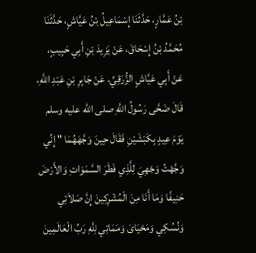بْنُ عَمَّارٍ، حَدَّثَنَا إِسْمَاعِيلُ بْنُ عَيَّاشٍ، حَدَّثَنَا مُحَمَّدُ بْنُ إِسْحَاقَ، عَنْ يَزِيدَ بْنِ أَبِي حَبِيبٍ، عَنْ أَبِي عَيَّاشٍ الزُّرَقِيِّ، عَنْ جَابِرِ بْنِ عَبْدِ اللَّهِ، قَالَ ضَحَّى رَسُولُ اللَّهِ صلى الله عليه وسلم يَوْمَ عِيدٍ بِكَبْشَيْنِ فَقَالَ حِينَ وَجَّهَهُمَا " إِنِّي وَجَّهْتُ وَجْهِيَ لِلَّذِي فَطَرَ السَّمَوَاتِ وَالأَرْضَ حَنِيفًا وَمَا أَنَا مِنَ الْمُشْرِكِينَ إِنَّ صَلاَتِي وَنُسُكِي وَمَحْيَاىَ وَمَمَاتِي لِلَّهِ رَبِّ الْعَالَمِينَ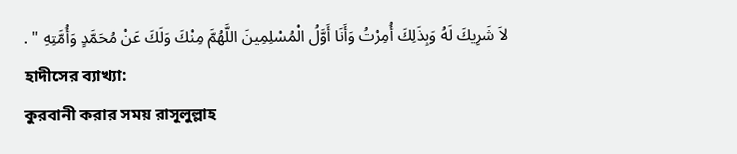لاَ شَرِيكَ لَهُ وَبِذَلِكَ أُمِرْتُ وَأَنَا أَوَّلُ الْمُسْلِمِينَ اللَّهُمَّ مِنْكَ وَلَكَ عَنْ مُحَمَّدٍ وَأُمَّتِهِ " .
হাদীসের ব্যাখ্যা:
কুরবানী করার সময় রাসূলুল্লাহ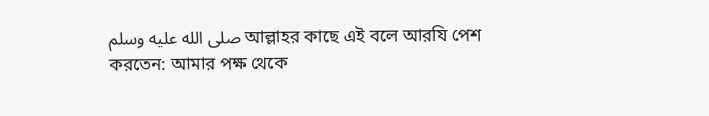صلى الله عليه وسلم আল্লাহর কাছে এই বলে আরযি পেশ করতেন: আমার পক্ষ থেকে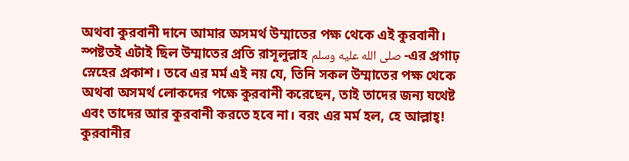অথবা কুরবানী দানে আমার অসমর্থ উম্মাতের পক্ষ থেকে এই কুরবানী। স্পষ্টতই এটাই ছিল উম্মাতের প্রতি রাসূলুল্লাহ صلى الله عليه وسلم -এর প্রগাঢ় স্নেহের প্রকাশ। তবে এর মর্ম এই নয় যে, তিনি সকল উম্মাতের পক্ষ থেকে অথবা অসমর্থ লোকদের পক্ষে কুরবানী করেছেন, তাই তাদের জন্য যথেষ্ট এবং তাদের আর কুরবানী করতে হবে না। বরং এর মর্ম হল, হে আল্লাহ্! কুরবানীর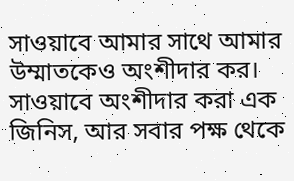সাওয়াবে আমার সাথে আমার উম্মাতকেও অংশীদার কর। সাওয়াবে অংশীদার করা এক জিনিস, আর সবার পক্ষ থেকে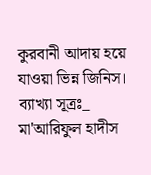কুরবানী আদায় হয়ে যাওয়া ভিন্ন জিনিস।
ব্যাখ্যা সূত্রঃ_ মা'আরিফুল হাদীস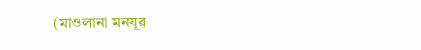(মাওলানা মনযূর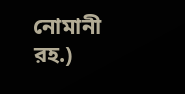নোমানী রহ.)